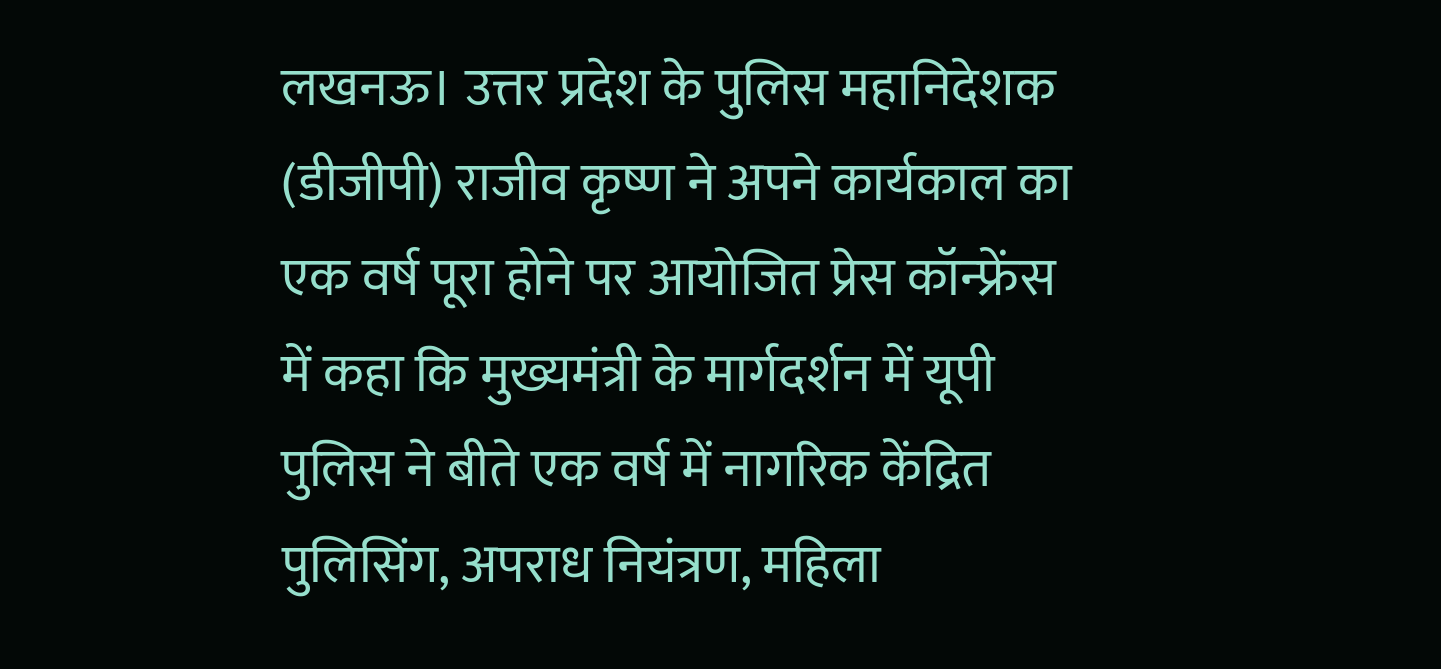लखनऊ। उत्तर प्रदेश के पुलिस महानिदेशक (डीजीपी) राजीव कृष्ण ने अपने कार्यकाल का एक वर्ष पूरा होने पर आयोजित प्रेस कॉन्फ्रेंस में कहा कि मुख्यमंत्री के मार्गदर्शन में यूपी पुलिस ने बीते एक वर्ष में नागरिक केंद्रित पुलिसिंग, अपराध नियंत्रण, महिला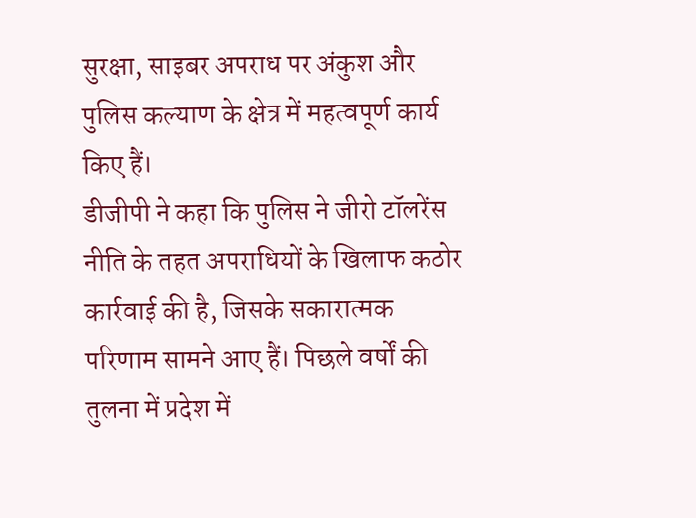सुरक्षा, साइबर अपराध पर अंकुश और पुलिस कल्याण के क्षेत्र में महत्वपूर्ण कार्य किए हैं।
डीजीपी ने कहा कि पुलिस ने जीरो टॉलरेंस नीति के तहत अपराधियों के खिलाफ कठोर कार्रवाई की है, जिसके सकारात्मक परिणाम सामने आए हैं। पिछले वर्षों की तुलना में प्रदेश में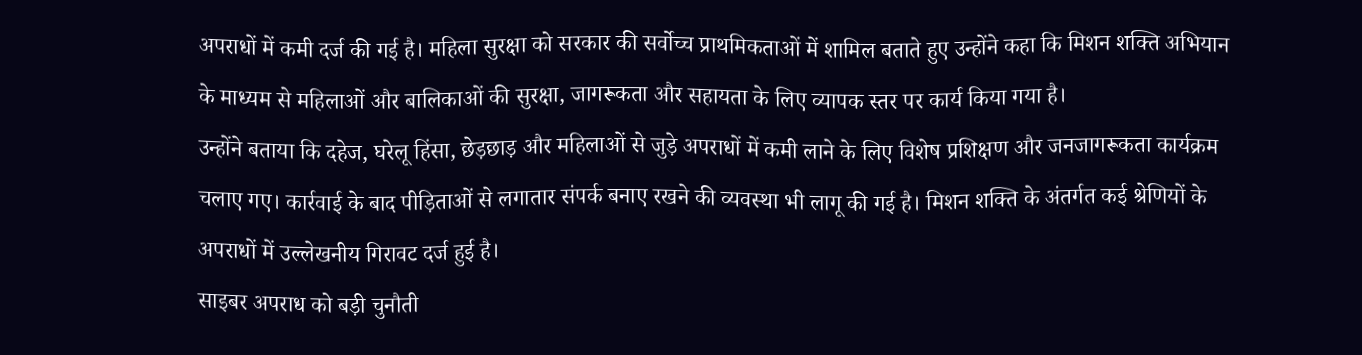अपराधों में कमी दर्ज की गई है। महिला सुरक्षा को सरकार की सर्वोच्च प्राथमिकताओं में शामिल बताते हुए उन्होंने कहा कि मिशन शक्ति अभियान के माध्यम से महिलाओं और बालिकाओं की सुरक्षा, जागरूकता और सहायता के लिए व्यापक स्तर पर कार्य किया गया है।
उन्होंने बताया कि दहेज, घरेलू हिंसा, छेड़छाड़ और महिलाओं से जुड़े अपराधों में कमी लाने के लिए विशेष प्रशिक्षण और जनजागरूकता कार्यक्रम चलाए गए। कार्रवाई के बाद पीड़िताओं से लगातार संपर्क बनाए रखने की व्यवस्था भी लागू की गई है। मिशन शक्ति के अंतर्गत कई श्रेणियों के अपराधों में उल्लेखनीय गिरावट दर्ज हुई है।
साइबर अपराध को बड़ी चुनौती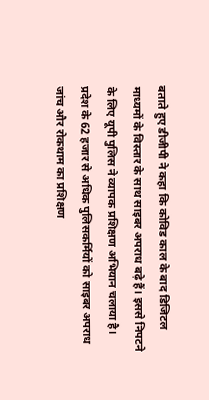बताते हुए डीजीपी ने कहा कि कोविड काल के बाद डिजिटल माध्यमों के विस्तार के साथ साइबर अपराध बढ़े हैं। इससे निपटने के लिए यूपी पुलिस ने व्यापक प्रशिक्षण अभियान चलाया है। प्रदेश के 62 हजार से अधिक पुलिसकर्मियों को साइबर अपराध जांच और रोकथाम का प्रशिक्षण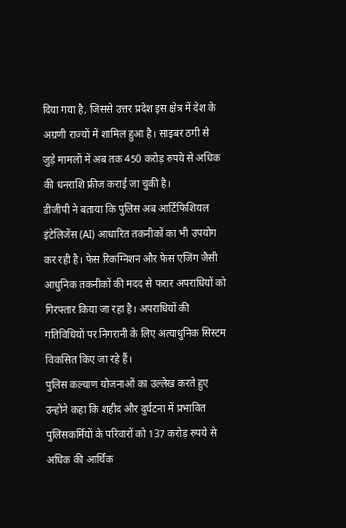दिया गया है, जिससे उत्तर प्रदेश इस क्षेत्र में देश के अग्रणी राज्यों में शामिल हुआ है। साइबर ठगी से जुड़े मामलों में अब तक 450 करोड़ रुपये से अधिक की धनराशि फ्रीज कराई जा चुकी है।
डीजीपी ने बताया कि पुलिस अब आर्टिफिशियल इंटेलिजेंस (AI) आधारित तकनीकों का भी उपयोग कर रही है। फेस रिकग्निशन और फेस एजिंग जैसी आधुनिक तकनीकों की मदद से फरार अपराधियों को गिरफ्तार किया जा रहा है। अपराधियों की गतिविधियों पर निगरानी के लिए अत्याधुनिक सिस्टम विकसित किए जा रहे हैं।
पुलिस कल्याण योजनाओं का उल्लेख करते हुए उन्होंने कहा कि शहीद और दुर्घटना में प्रभावित पुलिसकर्मियों के परिवारों को 137 करोड़ रुपये से अधिक की आर्थिक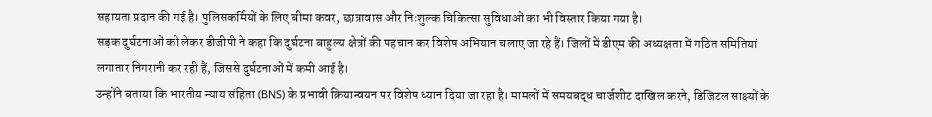सहायता प्रदान की गई है। पुलिसकर्मियों के लिए बीमा कवर, छात्रावास और निःशुल्क चिकित्सा सुविधाओं का भी विस्तार किया गया है।
सड़क दुर्घटनाओं को लेकर डीजीपी ने कहा कि दुर्घटना बाहुल्य क्षेत्रों की पहचान कर विशेष अभियान चलाए जा रहे हैं। जिलों में डीएम की अध्यक्षता में गठित समितियां लगातार निगरानी कर रही हैं, जिससे दुर्घटनाओं में कमी आई है।
उन्होंने बताया कि भारतीय न्याय संहिता (BNS) के प्रभावी क्रियान्वयन पर विशेष ध्यान दिया जा रहा है। मामलों में समयबद्ध चार्जशीट दाखिल करने, डिजिटल साक्ष्यों के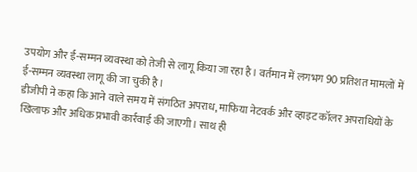उपयोग और ई-सम्मन व्यवस्था को तेजी से लागू किया जा रहा है। वर्तमान में लगभग 90 प्रतिशत मामलों में ई-सम्मन व्यवस्था लागू की जा चुकी है।
डीजीपी ने कहा कि आने वाले समय में संगठित अपराध, माफिया नेटवर्क और व्हाइट कॉलर अपराधियों के खिलाफ और अधिक प्रभावी कार्रवाई की जाएगी। साथ ही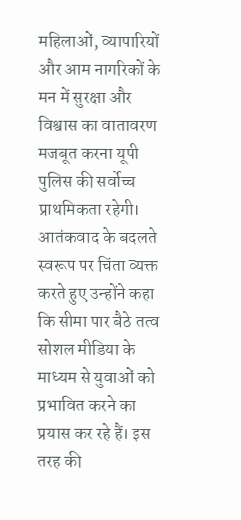महिलाओं, व्यापारियों और आम नागरिकों के मन में सुरक्षा और विश्वास का वातावरण मजबूत करना यूपी पुलिस की सर्वोच्च प्राथमिकता रहेगी।
आतंकवाद के बदलते स्वरूप पर चिंता व्यक्त करते हुए उन्होंने कहा कि सीमा पार बैठे तत्व सोशल मीडिया के माध्यम से युवाओं को प्रभावित करने का प्रयास कर रहे हैं। इस तरह की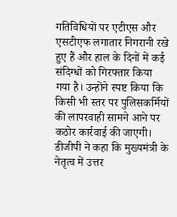गतिविधियों पर एटीएस और एसटीएफ लगातार निगरानी रखे हुए हैं और हाल के दिनों में कई संदिग्धों को गिरफ्तार किया गया है। उन्होंने स्पष्ट किया कि किसी भी स्तर पर पुलिसकर्मियों की लापरवाही सामने आने पर कठोर कार्रवाई की जाएगी।
डीजीपी ने कहा कि मुख्यमंत्री के नेतृत्व में उत्तर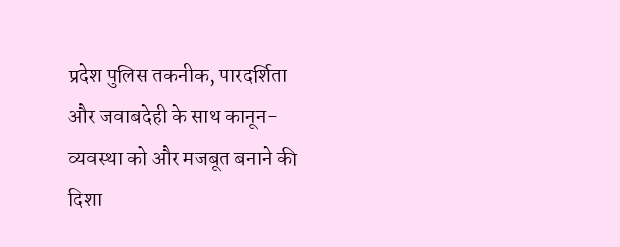प्रदेश पुलिस तकनीक, पारदर्शिता और जवाबदेही के साथ कानून-व्यवस्था को और मजबूत बनाने की दिशा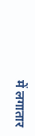में लगातार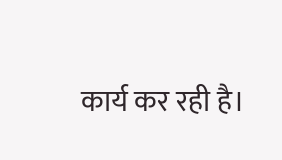कार्य कर रही है।